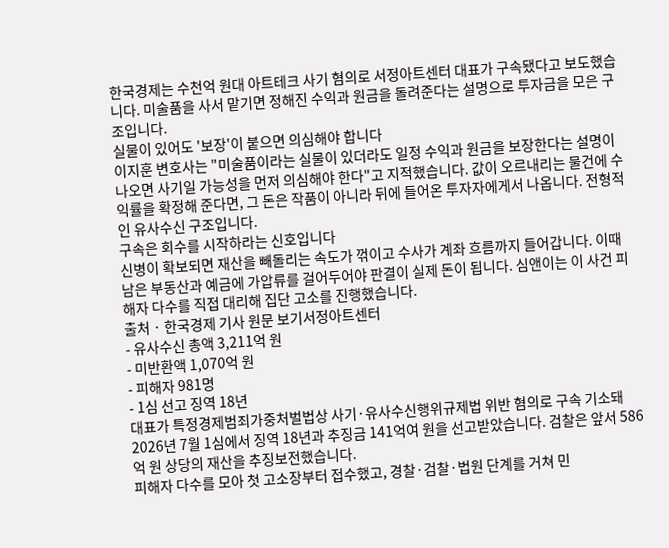한국경제는 수천억 원대 아트테크 사기 혐의로 서정아트센터 대표가 구속됐다고 보도했습니다. 미술품을 사서 맡기면 정해진 수익과 원금을 돌려준다는 설명으로 투자금을 모은 구조입니다.
실물이 있어도 '보장'이 붙으면 의심해야 합니다
이지훈 변호사는 "미술품이라는 실물이 있더라도 일정 수익과 원금을 보장한다는 설명이 나오면 사기일 가능성을 먼저 의심해야 한다"고 지적했습니다. 값이 오르내리는 물건에 수익률을 확정해 준다면, 그 돈은 작품이 아니라 뒤에 들어온 투자자에게서 나옵니다. 전형적인 유사수신 구조입니다.
구속은 회수를 시작하라는 신호입니다
신병이 확보되면 재산을 빼돌리는 속도가 꺾이고 수사가 계좌 흐름까지 들어갑니다. 이때 남은 부동산과 예금에 가압류를 걸어두어야 판결이 실제 돈이 됩니다. 심앤이는 이 사건 피해자 다수를 직접 대리해 집단 고소를 진행했습니다.
출처 · 한국경제 기사 원문 보기서정아트센터
- 유사수신 총액 3,211억 원
- 미반환액 1,070억 원
- 피해자 981명
- 1심 선고 징역 18년
대표가 특정경제범죄가중처벌법상 사기·유사수신행위규제법 위반 혐의로 구속 기소돼 2026년 7월 1심에서 징역 18년과 추징금 141억여 원을 선고받았습니다. 검찰은 앞서 586억 원 상당의 재산을 추징보전했습니다.
피해자 다수를 모아 첫 고소장부터 접수했고, 경찰·검찰·법원 단계를 거쳐 민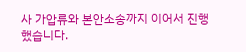사 가압류와 본안소송까지 이어서 진행했습니다.